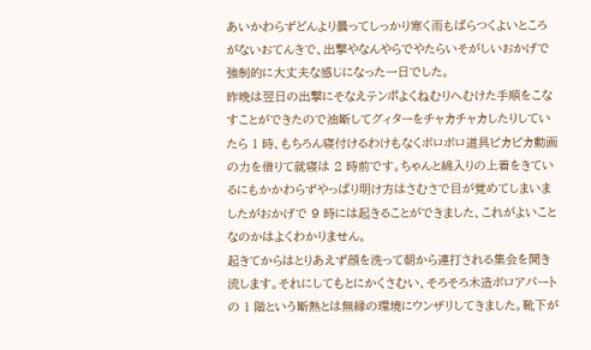あいかわらずどんより曇ってしっかり寒く雨もぱらつくよいところがないおてんきで、出撃やなんやらでやたらいそがしいおかげで強制的に大丈夫な感じになった一日でした。
昨晩は翌日の出撃にそなえテンポよくねむりへむけた手順をこなすことができたので油断してグィターをチャカチャカしたりしていたら 1 時、もちろん寝付けるわけもなくボロボロ道具ピカピカ動画の力を借りて就寝は 2 時前です。ちゃんと綿入りの上着をきているにもかかわらずやっぱり明け方はさむさで目が覚めてしまいましたがおかげで 9 時には起きることができました、これがよいことなのかはよくわかりません。
起きてからはとりあえず顔を洗って朝から連打される集会を聞き流します。それにしてもとにかくさむい、そろそろ木造ボロアパートの 1 階という断熱とは無縁の環境にウンザリしてきました。靴下が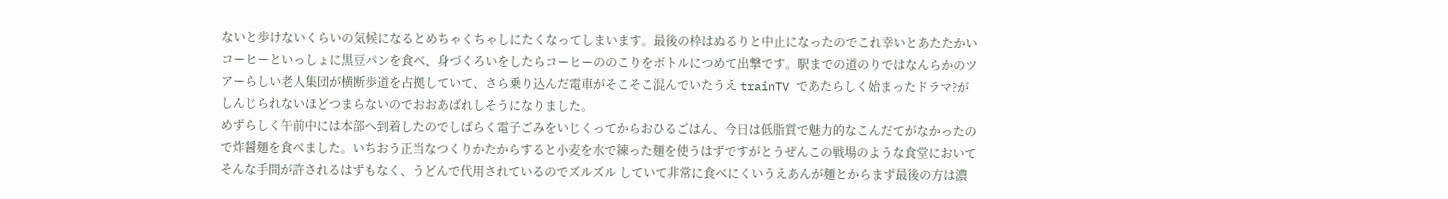ないと歩けないくらいの気候になるとめちゃくちゃしにたくなってしまいます。最後の枠はぬるりと中止になったのでこれ幸いとあたたかいコーヒーといっしょに黒豆パンを食べ、身づくろいをしたらコーヒーののこりをボトルにつめて出撃です。駅までの道のりではなんらかのツアーらしい老人集団が横断歩道を占拠していて、さら乗り込んだ電車がそこそこ混んでいたうえ trainTV であたらしく始まったドラマ?がしんじられないほどつまらないのでおおあばれしそうになりました。
めずらしく午前中には本部へ到着したのでしばらく電子ごみをいじくってからおひるごはん、今日は低脂質で魅力的なこんだてがなかったので炸醤麺を食べました。いちおう正当なつくりかたからすると小麦を水で練った麺を使うはずですがとうぜんこの戦場のような食堂においてそんな手間が許されるはずもなく、うどんで代用されているのでズルズル していて非常に食べにくいうえあんが麺とからまず最後の方は濃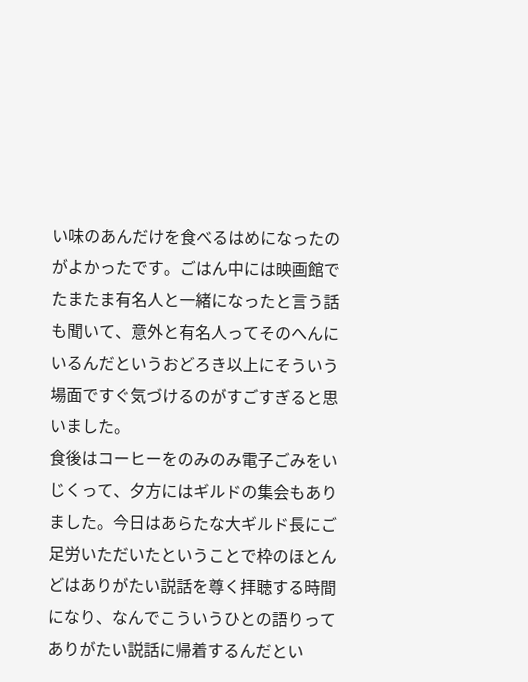い味のあんだけを食べるはめになったのがよかったです。ごはん中には映画館でたまたま有名人と一緒になったと言う話も聞いて、意外と有名人ってそのへんにいるんだというおどろき以上にそういう場面ですぐ気づけるのがすごすぎると思いました。
食後はコーヒーをのみのみ電子ごみをいじくって、夕方にはギルドの集会もありました。今日はあらたな大ギルド長にご足労いただいたということで枠のほとんどはありがたい説話を尊く拝聴する時間になり、なんでこういうひとの語りってありがたい説話に帰着するんだとい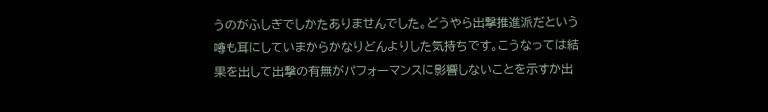うのがふしぎでしかたありませんでした。どうやら出撃推進派だという噂も耳にしていまからかなりどんよりした気持ちです。こうなっては結果を出して出撃の有無がパフォーマンスに影響しないことを示すか出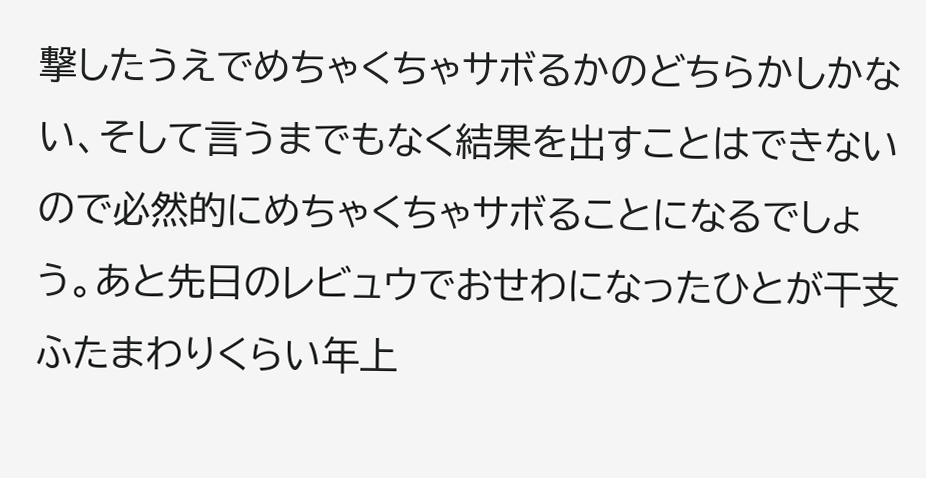撃したうえでめちゃくちゃサボるかのどちらかしかない、そして言うまでもなく結果を出すことはできないので必然的にめちゃくちゃサボることになるでしょう。あと先日のレビュウでおせわになったひとが干支ふたまわりくらい年上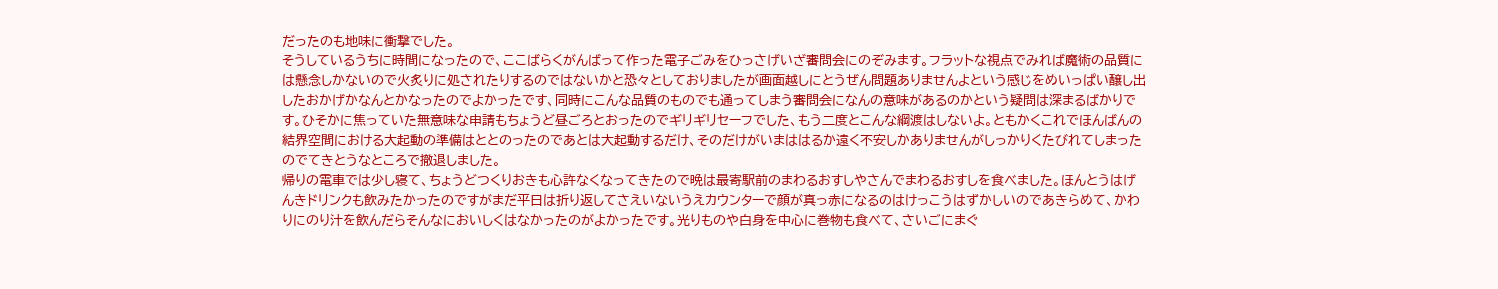だったのも地味に衝撃でした。
そうしているうちに時間になったので、ここばらくがんばって作った電子ごみをひっさげいざ審問会にのぞみます。フラットな視点でみれば魔術の品質には懸念しかないので火炙りに処されたりするのではないかと恐々としておりましたが画面越しにとうぜん問題ありませんよという感じをめいっぱい醸し出したおかげかなんとかなったのでよかったです、同時にこんな品質のものでも通ってしまう審問会になんの意味があるのかという疑問は深まるばかりです。ひそかに焦っていた無意味な申請もちょうど昼ごろとおったのでギリギリセーフでした、もう二度とこんな綱渡はしないよ。ともかくこれでほんばんの結界空間における大起動の準備はととのったのであとは大起動するだけ、そのだけがいまははるか遠く不安しかありませんがしっかりくたびれてしまったのでてきとうなところで撤退しました。
帰りの電車では少し寝て、ちょうどつくりおきも心許なくなってきたので晩は最寄駅前のまわるおすしやさんでまわるおすしを食べました。ほんとうはげんきドリンクも飲みたかったのですがまだ平日は折り返してさえいないうえカウンターで顔が真っ赤になるのはけっこうはずかしいのであきらめて、かわりにのり汁を飲んだらそんなにおいしくはなかったのがよかったです。光りものや白身を中心に巻物も食べて、さいごにまぐ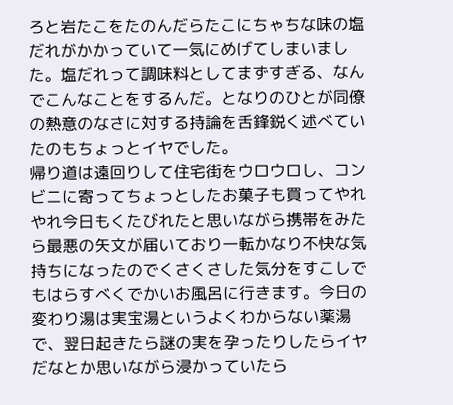ろと岩たこをたのんだらたこにちゃちな味の塩だれがかかっていて一気にめげてしまいました。塩だれって調味料としてまずすぎる、なんでこんなことをするんだ。となりのひとが同僚の熱意のなさに対する持論を舌鋒鋭く述べていたのもちょっとイヤでした。
帰り道は遠回りして住宅街をウロウロし、コンビニに寄ってちょっとしたお菓子も買ってやれやれ今日もくたびれたと思いながら携帯をみたら最悪の矢文が届いており一転かなり不快な気持ちになったのでくさくさした気分をすこしでもはらすべくでかいお風呂に行きます。今日の変わり湯は実宝湯というよくわからない薬湯で、翌日起きたら謎の実を孕ったりしたらイヤだなとか思いながら浸かっていたら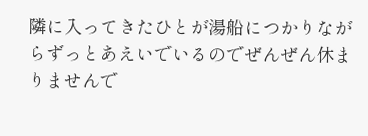隣に入ってきたひとが湯船につかりながらずっとあえいでいるのでぜんぜん休まりませんで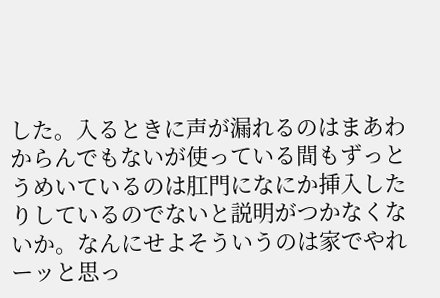した。入るときに声が漏れるのはまあわからんでもないが使っている間もずっとうめいているのは肛門になにか挿入したりしているのでないと説明がつかなくないか。なんにせよそういうのは家でやれーッと思っ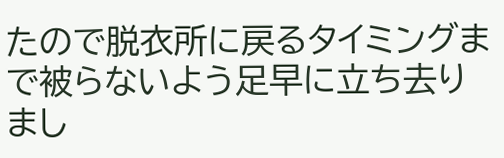たので脱衣所に戻るタイミングまで被らないよう足早に立ち去りまし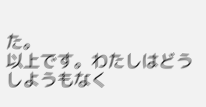た。
以上です。わたしはどうしようもなく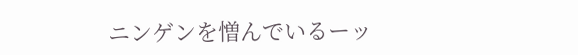ニンゲンを憎んでいるーッ